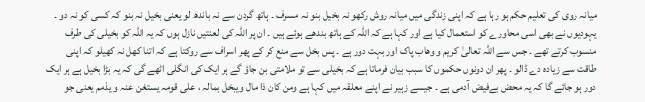میانہ روی کی تعلیم حکم ہو رہا ہے کہ اپنی زندگی میں میانہ روش رکھو نہ بخیل بنو نہ مسرف ۔ ہاتھ گردن سے نہ باندھ لو یعنی بخیل نہ بنو کہ کسی کو نہ دو ۔ یہودیوں نے بھی اسی محاورے کو استعمال کیا ہے اور کہا ہے کہ اللہ کے ہاتھ بندھے ہوئے ہیں ۔ ان پر اللہ کی لعنتیں نازل ہوں کہ یہ اللہ کو بخیلی کی طرف منسوب کرتے تھے ۔ جس سے اللہ تعالیٰ کریم و وھاب پاک اور بہت دور ہے ۔ پس بخل سے منع کر کے پھر اسراف سے روکتا ہے کہ اتنا کھل نہ کھیلو کہ اپنی طاقت سے زیادہ دے ڈالو ۔ پھر ان دونوں حکموں کا سبب بیان فرماتا ہے کہ بخیلی سے تو ملامتی بن جاؤ گے ہر ایک کی انگلی اٹھے گی کہ یہ بڑا بخیل ہے ہر ایک دور ہو جائے گا کہ یہ محض بےفیض آدمی ہے ۔ جیسے زہیر نے اپنے معلقہ میں کہا ہے ومن کان ذا مال ویبخل بمالہ ، علی قومہ یستغن عنہ و یذمم یعنی جو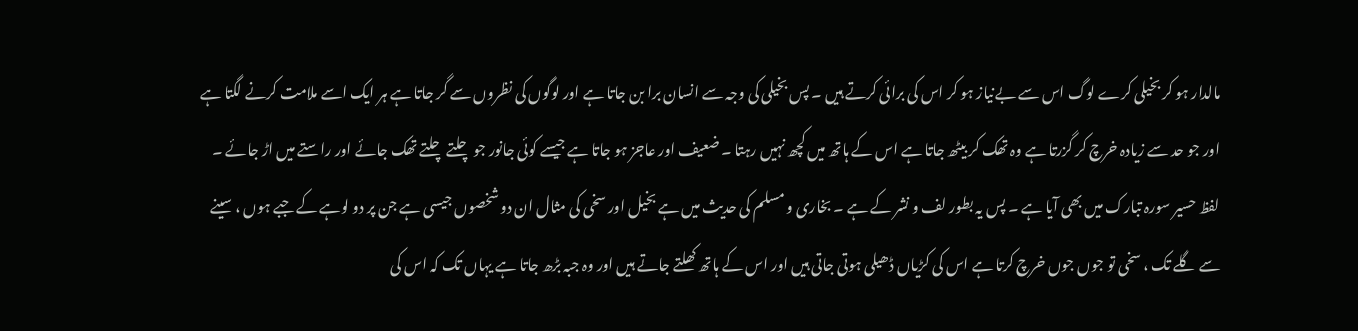مالدار ہو کر بخیلی کرے لوگ اس سے بےنیاز ہو کر اس کی برائی کرتے ہیں ۔ پس بخیلی کی وجہ سے انسان برا بن جاتا ہے اور لوگوں کی نظروں سے گر جاتا ہے ہر ایک اسے ملامت کرنے لگتا ہے اور جو حد سے زیادہ خرچ کر گزرتا ہے وہ تھک کر بیٹھ جاتا ہے اس کے ہاتھ میں کچھ نہیں رہتا ۔ ضعیف اور عاجز ہو جاتا ہے جیسے کوئی جانور جو چلتے چلتے تھک جائے اور راستے میں اڑ جائے ۔ لفظ حسیر سورہ تبارک میں بھی آیا ہے ۔ پس یہ بطور لف و نشر کے ہے ۔ بخاری و مسلم کی حدیث میں ہے بخیل اور سخی کی مثال ان دو شخصوں جیسی ہے جن پر دو لوہے کے جبے ہوں ، سینے سے گلے تک ، سخی تو جوں جوں خرچ کرتا ہے اس کی کڑیاں ڈھیلی ہوتی جاتی ہیں اور اس کے ہاتھ کھلتے جاتے ہیں اور وہ جبہ بڑھ جاتا ہے یہاں تک کہ اس کی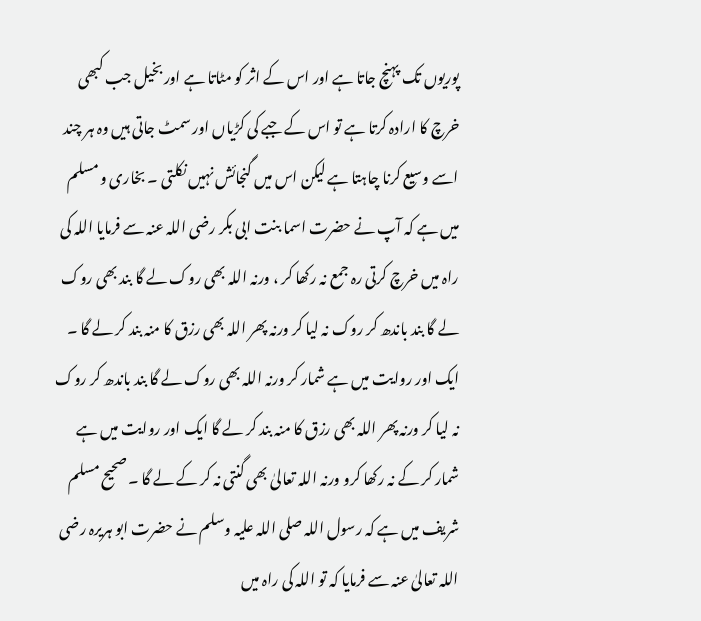پوریوں تک پہنچ جاتا ہے اور اس کے اثر کو مٹاتا ہے اور بخیل جب کبھی خرچ کا ارادہ کرتا ہے تو اس کے جبے کی کڑیاں اور سمٹ جاتی ہیں وہ ہر چند اسے وسیع کرنا چاہتا ہے لیکن اس میں گنجائش نہیں نکلتی ۔ بخاری و مسلم میں ہے کہ آپ نے حضرت اسما بنت ابی بکر رضی اللہ عنہ سے فرمایا اللہ کی راہ میں خرچ کرتی رہ جمع نہ رکھا کر ، ورنہ اللہ بھی روک لے گا بند بھی روک لے گا بند باندھ کر روک نہ لیا کر ورنہ پھر اللہ بھی رزق کا منہ بند کر لے گا ۔ ایک اور روایت میں ہے شمار کر ورنہ اللہ بھی روک لے گا بند باندھ کر روک نہ لیا کر ورنہ پھر اللہ بھی رزق کا منہ بند کر لے گا ایک اور روایت میں ہے شمار کر کے نہ رکھا کرو ورنہ اللہ تعالیٰ بھی گنتی نہ کر کے لے گا ۔ صحیح مسلم شریف میں ہے کہ رسول اللہ صلی اللہ علیہ وسلم نے حضرت ابو ہریرہ رضی اللہ تعالیٰ عنہ سے فرمایا کہ تو اللہ کی راہ میں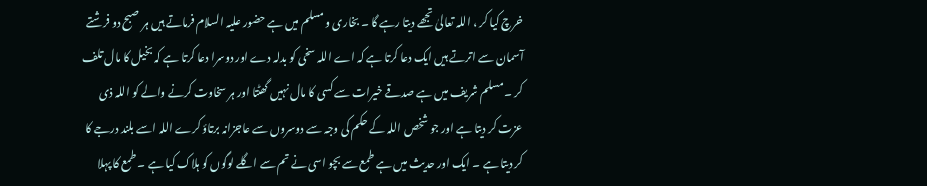خرچ کیا کر ، اللہ تعالیٰ تجھے دیتا رہے گا ۔ بخاری و مسلم میں ہے حضور علیہ السلام فرماتے ہیں ہر صبح دو فرشتے آسمان سے اترتے ہیں ایک دعا کرتا ہے کہ اے اللہ سخی کو بدلہ دے اور دوسرا دعا کرتا ہے کہ بخیل کا مال تلف کر ۔ مسلم شریف میں ہے صدقے خیرات سے کسی کا مال نہیں گھٹتا اور ہر سخاوت کرنے والے کو اللہ ذی عزت کر دیتا ہے اور جو شخص اللہ کے حکم کی وجہ سے دوسروں سے عاجزانہ برتاؤ کرے اللہ اسے بلند درجے کا کر دیتا ہے ۔ ایک اور حدیث میں ہے طمع سے بچو اسی نے تم سے اگلے لوگوں کو ہلاک کیا ہے ۔ طمع کا پہلا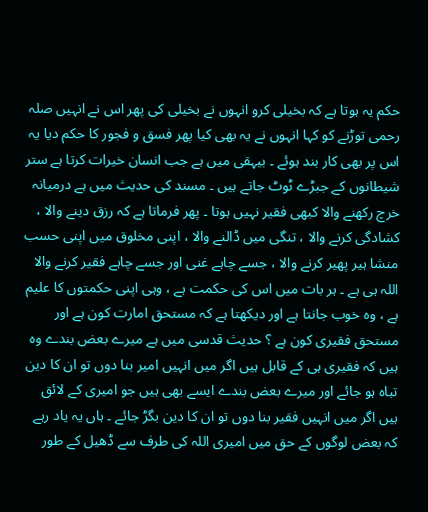حکم یہ ہوتا ہے کہ بخیلی کرو انہوں نے بخیلی کی پھر اس نے انہیں صلہ رحمی توڑنے کو کہا انہوں نے یہ بھی کیا پھر فسق و فجور کا حکم دیا یہ اس پر بھی کار بند ہوئے ۔ بیہقی میں ہے جب انسان خیرات کرتا ہے ستر شیطانوں کے جبڑے ٹوٹ جاتے ہیں ۔ مسند کی حدیث میں ہے درمیانہ خرچ رکھنے والا کبھی فقیر نہیں ہوتا ۔ پھر فرماتا ہے کہ رزق دینے والا ، کشادگی کرنے والا ، تنگی میں ڈالنے والا ، اپنی مخلوق میں اپنی حسب منشا ہیر پھیر کرنے والا ، جسے چاہے غنی اور جسے چاہے فقیر کرنے والا اللہ ہی ہے ۔ ہر بات میں اس کی حکمت ہے ، وہی اپنی حکمتوں کا علیم ہے ، وہ خوب جانتا ہے اور دیکھتا ہے کہ مستحق امارت کون ہے اور مستحق فقیری کون ہے ؟ حدیث قدسی میں ہے میرے بعض بندے وہ ہیں کہ فقیری ہی کے قابل ہیں اگر میں انہیں امیر بنا دوں تو ان کا دین تباہ ہو جائے اور میرے بعض بندے ایسے بھی ہیں جو امیری کے لائق ہیں اگر میں انہیں فقیر بنا دوں تو ان کا دین بگڑ جائے ۔ ہاں یہ یاد رہے کہ بعض لوگوں کے حق میں امیری اللہ کی طرف سے ڈھیل کے طور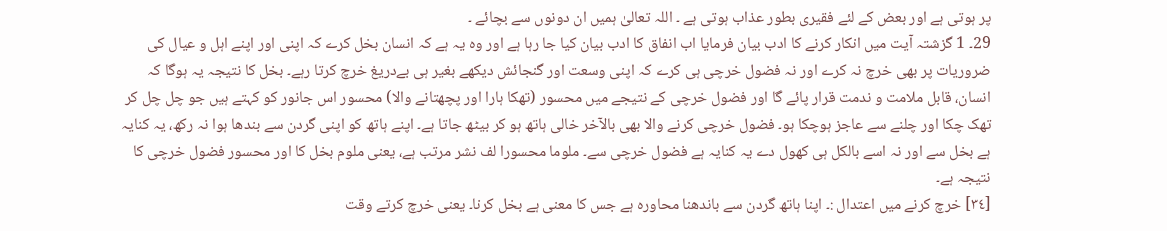پر ہوتی ہے اور بعض کے لئے فقیری بطور عذاب ہوتی ہے ۔ اللہ تعالیٰ ہمیں ان دونوں سے بچائے ۔
29۔ 1 گزشتہ آیت میں انکار کرنے کا ادب بیان فرمایا اب انفاق کا ادب بیان کیا جا رہا ہے اور وہ یہ ہے کہ انسان بخل کرے کہ اپنی اور اپنے اہل و عیال کی ضروریات پر بھی خرچ نہ کرے اور نہ فضول خرچی ہی کرے کہ اپنی وسعت اور گنجائش دیکھے بغیر ہی بےدریغ خرچ کرتا رہے۔ بخل کا نتیجہ یہ ہوگا کہ انسان، قابل ملامت و ندمت قرار پائے گا اور فضول خرچی کے نتیجے میں محسور (تھکا ہارا اور پچھتانے والا) محسور اس جانور کو کہتے ہیں جو چل چل کر تھک چکا اور چلنے سے عاجز ہوچکا ہو۔ فضول خرچی کرنے والا بھی بالآخر خالی ہاتھ ہو کر بیٹھ جاتا ہے۔ اپنے ہاتھ کو اپنی گردن سے بندھا ہوا نہ رکھ، یہ کنایہ ہے بخل سے اور نہ اسے بالکل ہی کھول دے یہ کنایہ ہے فضول خرچی سے۔ ملوما محسورا لف نشر مرتب ہے، یعنی ملوم بخل کا اور محسور فضول خرچی کا نتیجہ ہے۔
[٣٤] خرچ کرنے میں اعتدال :۔ اپنا ہاتھ گردن سے باندھنا محاورہ ہے جس کا معنی ہے بخل کرنا۔ یعنی خرچ کرتے وقت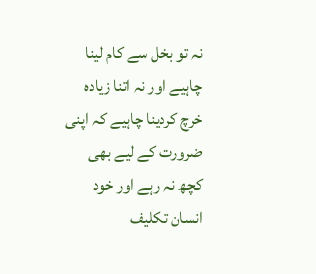نہ تو بخل سے کام لینا چاہیے اور نہ اتنا زیادہ خرچ کردینا چاہیے کہ اپنی ضرورت کے لیے بھی کچھ نہ رہے اور خود انسان تکلیف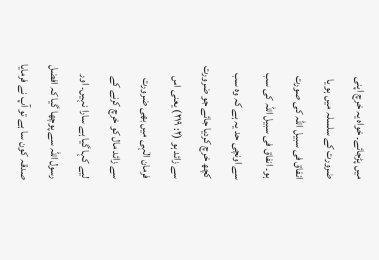میں پڑجائے۔ خواہ یہ خرچ اپنی ضرورت کے سلسلہ میں ہو یا انفاق فی سبیل اللہ کی صورت ہو۔ انفاق فی سبیل اللہ کی سب سے اونچی حد یہ ہے کہ وہ سب کچھ خرچ کردیا جائے جو ضرورت سے زائد ہو (٢: ٢١٩) یعنی اس فرمان الٰہی میں بھی ضرورت سے زائد مال کو خرچ کرنے کے لیے کہا گیا ہے سارا نہیں۔ اور رسول اللہ سے پوچھا گیا کہ افضل صدقہ کون سا ہے تو آپ نے فرمایا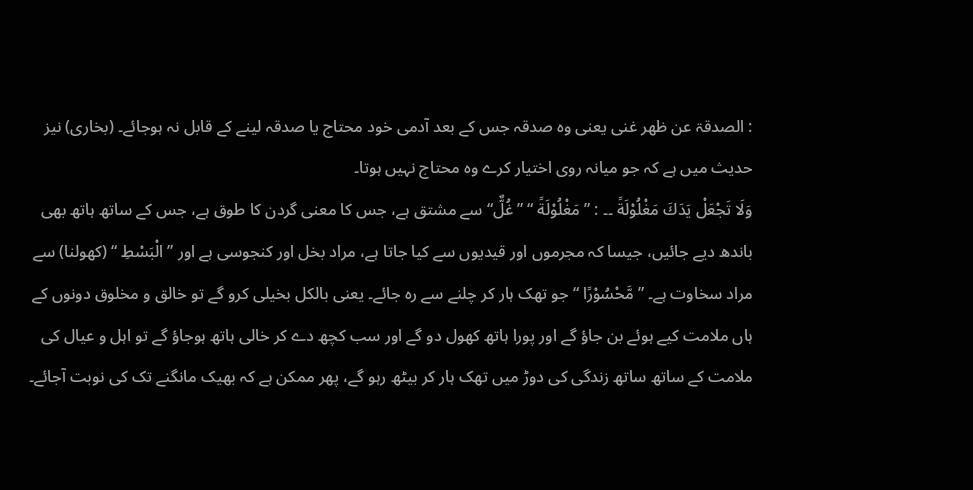: الصدقۃ عن ظھر غنی یعنی وہ صدقہ جس کے بعد آدمی خود محتاج یا صدقہ لینے کے قابل نہ ہوجائے۔ (بخاری) نیز حدیث میں ہے کہ جو میانہ روی اختیار کرے وہ محتاج نہیں ہوتا۔
وَلَا تَجْعَلْ يَدَكَ مَغْلُوْلَةً ۔۔ : ” مَغْلُوْلَةً “ ” غُلٌّ“ سے مشتق ہے، جس کا معنی گردن کا طوق ہے، جس کے ساتھ ہاتھ بھی باندھ دیے جائیں، جیسا کہ مجرموں اور قیدیوں سے کیا جاتا ہے، مراد بخل اور کنجوسی ہے اور ” الْبَسْطِ “ (کھولنا) سے مراد سخاوت ہے۔ ” مَّحْسُوْرًا “ جو تھک ہار کر چلنے سے رہ جائے۔ یعنی بالکل بخیلی کرو گے تو خالق و مخلوق دونوں کے ہاں ملامت کیے ہوئے بن جاؤ گے اور پورا ہاتھ کھول دو گے اور سب کچھ دے کر خالی ہاتھ ہوجاؤ گے تو اہل و عیال کی ملامت کے ساتھ ساتھ زندگی کی دوڑ میں تھک ہار کر بیٹھ رہو گے، پھر ممکن ہے کہ بھیک مانگنے تک کی نوبت آجائے۔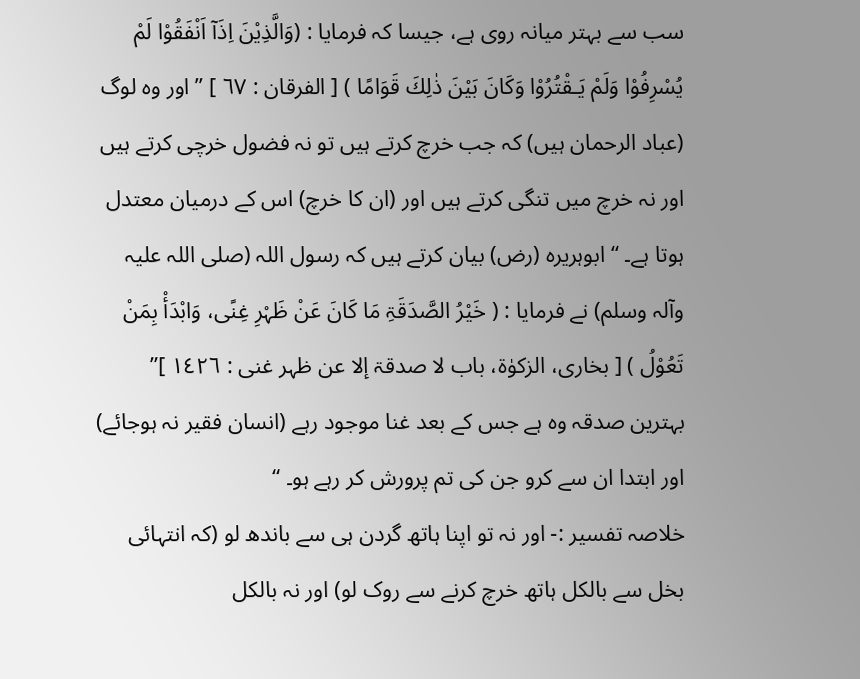سب سے بہتر میانہ روی ہے، جیسا کہ فرمایا : (وَالَّذِيْنَ اِذَآ اَنْفَقُوْا لَمْ يُسْرِفُوْا وَلَمْ يَـقْتُرُوْا وَكَانَ بَيْنَ ذٰلِكَ قَوَامًا ) [ الفرقان : ٦٧ ] ” اور وہ لوگ (عباد الرحمان ہیں) کہ جب خرچ کرتے ہیں تو نہ فضول خرچی کرتے ہیں اور نہ خرچ میں تنگی کرتے ہیں اور (ان کا خرچ) اس کے درمیان معتدل ہوتا ہے۔ “ ابوہریرہ (رض) بیان کرتے ہیں کہ رسول اللہ (صلی اللہ علیہ وآلہ وسلم) نے فرمایا : ( خَیْرُ الصَّدَقَۃِ مَا کَانَ عَنْ ظَہْرِ غِنًی، وَابْدَأْ بِمَنْ تَعُوْلُ ) [ بخاری، الزکوٰۃ، باب لا صدقۃ إلا عن ظہر غنی : ١٤٢٦ ]” بہترین صدقہ وہ ہے جس کے بعد غنا موجود رہے (انسان فقیر نہ ہوجائے) اور ابتدا ان سے کرو جن کی تم پرورش کر رہے ہو۔ “
خلاصہ تفسیر :- اور نہ تو اپنا ہاتھ گردن ہی سے باندھ لو (کہ انتہائی بخل سے بالکل ہاتھ خرچ کرنے سے روک لو) اور نہ بالکل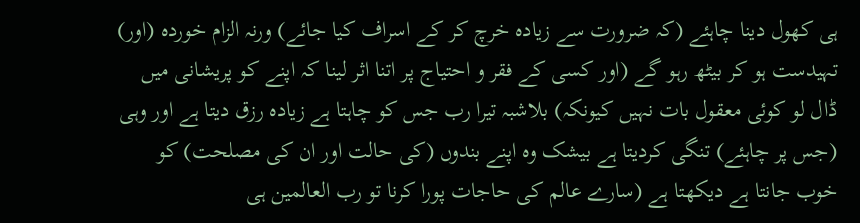ہی کھول دینا چاہئے (کہ ضرورت سے زیادہ خرچ کر کے اسراف کیا جائے) ورنہ الزام خوردہ (اور) تہیدست ہو کر بیٹھ رہو گے (اور کسی کے فقر و احتیاج پر اتنا اثر لینا کہ اپنے کو پریشانی میں ڈال لو کوئی معقول بات نہیں کیونکہ) بلاشبہ تیرا رب جس کو چاہتا ہے زیادہ رزق دیتا ہے اور وہی (جس پر چاہئے) تنگی کردیتا ہے بیشک وہ اپنے بندوں (کی حالت اور ان کی مصلحت) کو خوب جانتا ہے دیکھتا ہے (سارے عالم کی حاجات پورا کرنا تو رب العالمین ہی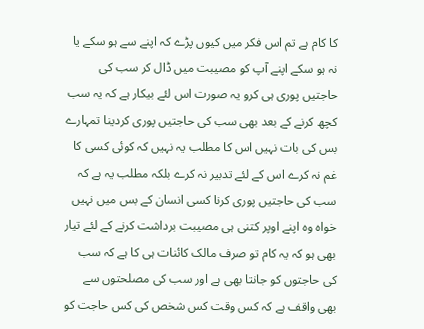کا کام ہے تم اس فکر میں کیوں پڑے کہ اپنے سے ہو سکے یا نہ ہو سکے اپنے آپ کو مصیبت میں ڈال کر سب کی حاجتیں پوری ہی کرو یہ صورت اس لئے بیکار ہے کہ یہ سب کچھ کرنے کے بعد بھی سب کی حاجتیں پوری کردینا تمہارے بس کی بات نہیں اس کا مطلب یہ نہیں کہ کوئی کسی کا غم نہ کرے اس کے لئے تدبیر نہ کرے بلکہ مطلب یہ ہے کہ سب کی حاجتیں پوری کرنا کسی انسان کے بس میں نہیں خواہ وہ اپنے اوپر کتنی ہی مصیبت برداشت کرنے کے لئے تیار بھی ہو کہ یہ کام تو صرف مالک کائنات ہی کا ہے کہ سب کی حاجتوں کو جانتا بھی ہے اور سب کی مصلحتوں سے بھی واقف ہے کہ کس وقت کس شخص کی کس حاجت کو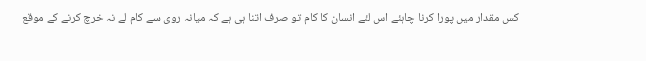کس مقدار میں پورا کرنا چاہئے اس لئے انسان کا کام تو صرف اتنا ہی ہے کہ میانہ روی سے کام لے نہ خرچ کرنے کے موقع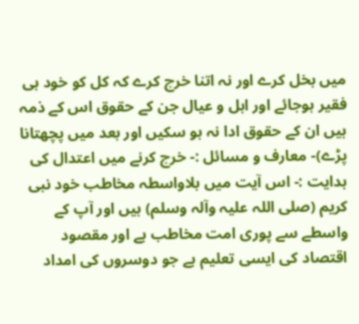میں بخل کرے اور نہ اتنا خرچ کرے کہ کل کو خود ہی فقیر ہوجائے اور اہل و عیال جن کے حقوق اس کے ذمہ ہیں ان کے حقوق ادا نہ ہو سکیں اور بعد میں پچھتانا پڑے)- معارف و مسائل :- خرچ کرنے میں اعتدال کی ہدایت :- اس آیت میں بلاواسطہ مخاطب خود نبی کریم (صلی اللہ علیہ وآلہ وسلم) ہیں اور آپ کے واسطے سے پوری امت مخاطب ہے اور مقصود اقتصاد کی ایسی تعلیم ہے جو دوسروں کی امداد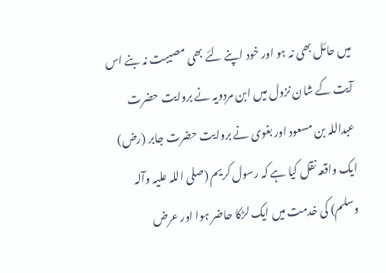میں حائل بھی نہ ہو اور خود اپنے لئے بھی مصیبت نہ بنے اس آیت کے شان نزول میں ابن مردویہ نے بروایت حضرت عبداللہ بن مسعود اور بغوی نے بروایت حضرت جابر (رض) ایک واقعہ نقل کیا ہے کہ رسول کریم (صلی اللہ علیہ وآلہ وسلم) کی خدمت میں ایک لڑکا حاضر ہوا اور عرض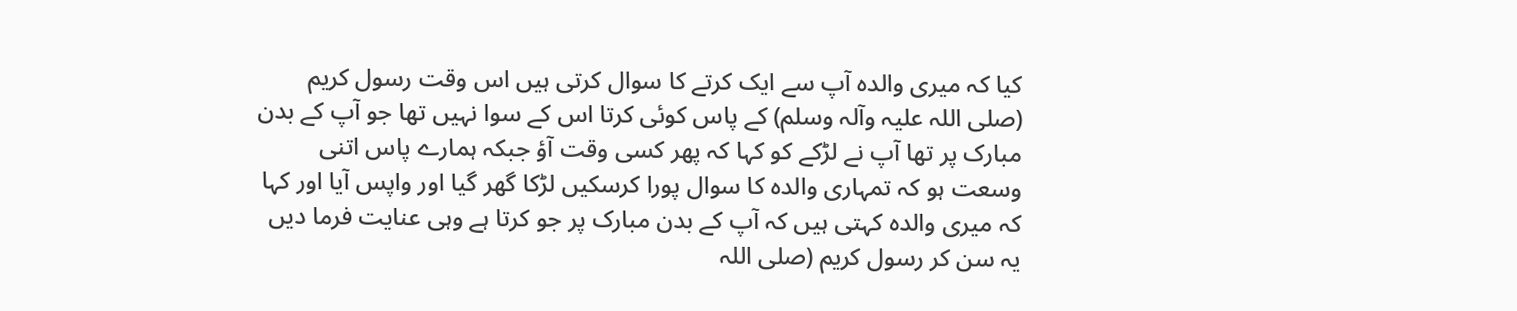کیا کہ میری والدہ آپ سے ایک کرتے کا سوال کرتی ہیں اس وقت رسول کریم (صلی اللہ علیہ وآلہ وسلم) کے پاس کوئی کرتا اس کے سوا نہیں تھا جو آپ کے بدن مبارک پر تھا آپ نے لڑکے کو کہا کہ پھر کسی وقت آؤ جبکہ ہمارے پاس اتنی وسعت ہو کہ تمہاری والدہ کا سوال پورا کرسکیں لڑکا گھر گیا اور واپس آیا اور کہا کہ میری والدہ کہتی ہیں کہ آپ کے بدن مبارک پر جو کرتا ہے وہی عنایت فرما دیں یہ سن کر رسول کریم (صلی اللہ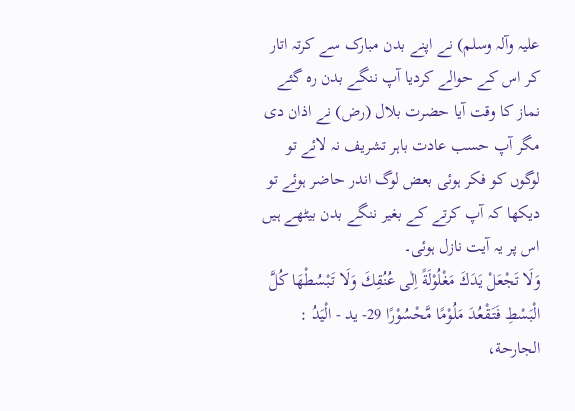علیہ وآلہ وسلم) نے اپنے بدن مبارک سے کرتہ اتار کر اس کے حوالے کردیا آپ ننگے بدن رہ گئے نماز کا وقت آیا حضرت بلال (رض) نے اذان دی مگر آپ حسب عادت باہر تشریف نہ لائے تو لوگوں کو فکر ہوئی بعض لوگ اندر حاضر ہوئے تو دیکھا کہ آپ کرتے کے بغیر ننگے بدن بیٹھے ہیں اس پر یہ آیت نازل ہوئی۔
وَلَا تَجْعَلْ يَدَكَ مَغْلُوْلَةً اِلٰى عُنُقِكَ وَلَا تَبْسُطْهَا كُلَّ الْبَسْطِ فَتَـقْعُدَ مَلُوْمًا مَّحْسُوْرًا 29- يد - الْيَدُ : الجارحة،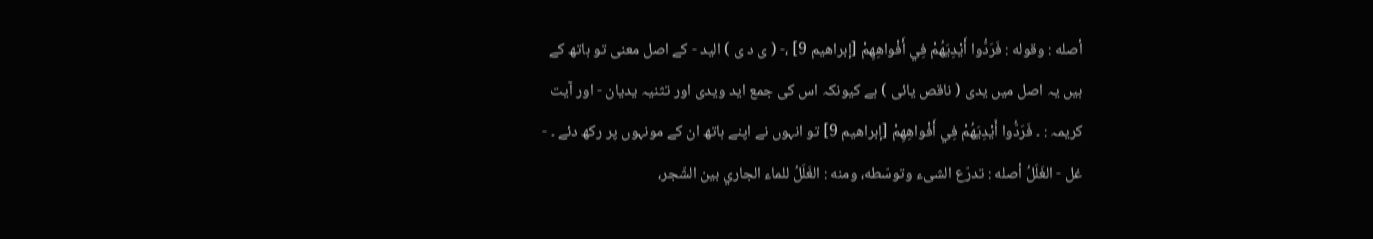أصله : وقوله : فَرَدُّوا أَيْدِيَهُمْ فِي أَفْواهِهِمْ [إبراهيم 9] ،- ( ی د ی ) الید - کے اصل معنی تو ہاتھ کے ہیں یہ اصل میں یدی ( ناقص یائی ) ہے کیونکہ اس کی جمع اید ویدی اور تثنیہ یدیان - اور آیت کریمہ : ۔ فَرَدُّوا أَيْدِيَهُمْ فِي أَفْواهِهِمْ [إبراهيم 9] تو انہوں نے اپنے ہاتھ ان کے مونہوں پر رکھ دئے ۔ - غل - الغَلَلُ أصله : تدرّع الشیء وتوسّطه، ومنه : الغَلَلُ للماء الجاري بين الشّجر،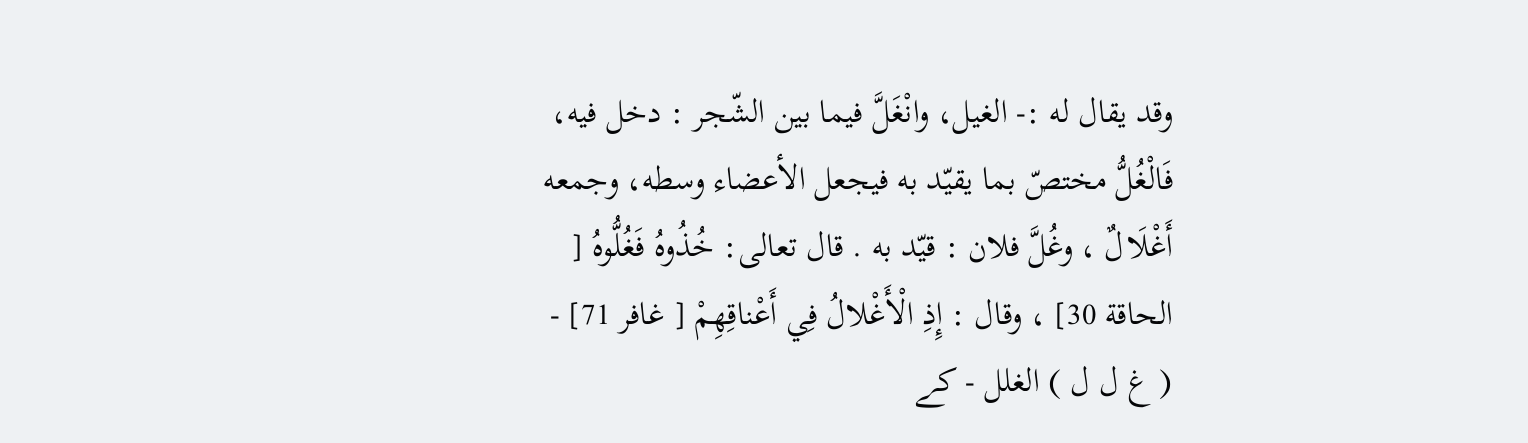وقد يقال له :- الغیل، وانْغَلَّ فيما بين الشّجر : دخل فيه، فَالْغُلُّ مختصّ بما يقيّد به فيجعل الأعضاء وسطه، وجمعه أَغْلَالٌ ، وغُلَّ فلان : قيّد به . قال تعالی: خُذُوهُ فَغُلُّوهُ [ الحاقة 30] ، وقال : إِذِ الْأَغْلالُ فِي أَعْناقِهِمْ [ غافر 71] - ( غ ل ل ) الغلل - کے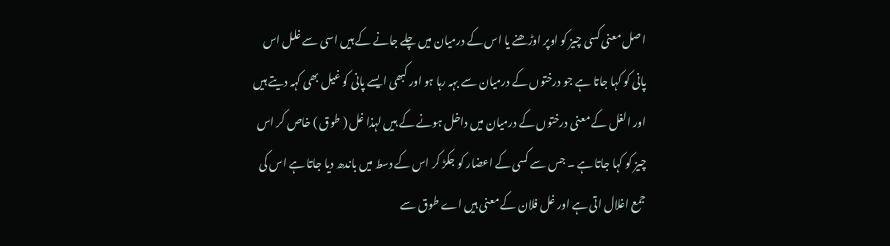اصل معنی کسی چیز کو اوپر اوڑھنے یا اس کے درمیان میں چلے جانے کے ہیں اسی سے غلل اس پانی کو کہا جاتا ہے جو درختوں کے درمیان سے بہہ رہا ہو اور کبھی ایسے پانی کو غیل بھی کہہ دیتے ہیں اور الغل کے معنی درختوں کے درمیان میں داخل ہونے کے ہیں لہذا غل ( طوق ) خاص کر اس چیز کو کہا جاتا ہے ۔ جس سے کسی کے اعضار کو جکڑ کر اس کے دسط میں باندھ دیا جاتا ہے اس کی جمع اغلال اتی ہے اور غل فلان کے معنی ہیں اے طوق سے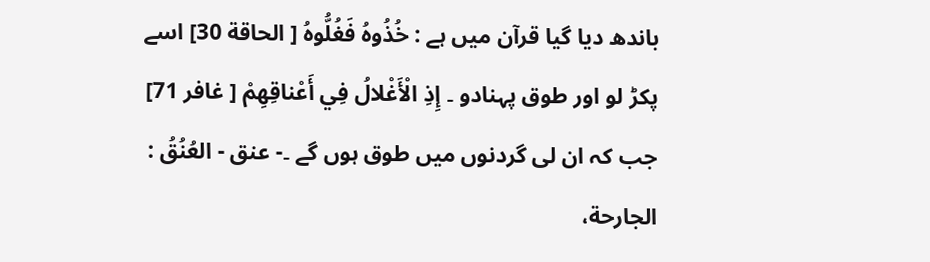باندھ دیا گیا قرآن میں ہے : خُذُوهُ فَغُلُّوهُ [ الحاقة 30] اسے پکڑ لو اور طوق پہنادو ۔ إِذِ الْأَغْلالُ فِي أَعْناقِهِمْ [ غافر 71] جب کہ ان لی گردنوں میں طوق ہوں گے ۔- عنق - العُنُقُ : الجارحة،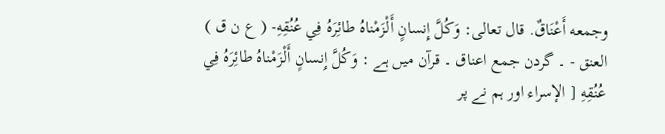وجمعه أَعْنَاقٌ. قال تعالی: وَكُلَّ إِنسانٍ أَلْزَمْناهُ طائِرَهُ فِي عُنُقِهِ- ( ع ن ق ) العنق - ۔ گردن جمع اعناق ۔ قرآن میں ہے : وَكُلَّ إِنسانٍ أَلْزَمْناهُ طائِرَهُ فِي عُنُقِهِ [ الإسراء اور ہم نے پر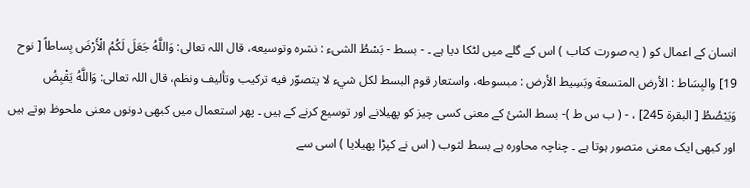انسان کے اعمال کو ( یہ صورت کتاب ) اس کے گلے میں لٹکا دیا ہے ۔ - بسط - بَسْطُ الشیء : نشره وتوسیعه، قال اللہ تعالی: وَاللَّهُ جَعَلَ لَكُمُ الْأَرْضَ بِساطاً [ نوح 19] والبِسَاط : الأرض المتسعة وبَسِيط الأرض : مبسوطه، واستعار قوم البسط لکل شيء لا يتصوّر فيه تركيب وتأليف ونظم، قال اللہ تعالی: وَاللَّهُ يَقْبِضُ وَيَبْصُطُ [ البقرة 245] ، - ( ب س ط )- بسط الشئ کے معنی کسی چیز کو پھیلانے اور توسیع کرنے کے ہیں ۔ پھر استعمال میں کبھی دونوں معنی ملحوظ ہوتے ہیں اور کبھی ایک معنی متصور ہوتا ہے ۔ چناچہ محاورہ ہے بسط لثوب ( اس نے کپڑا پھیلایا ) اسی سے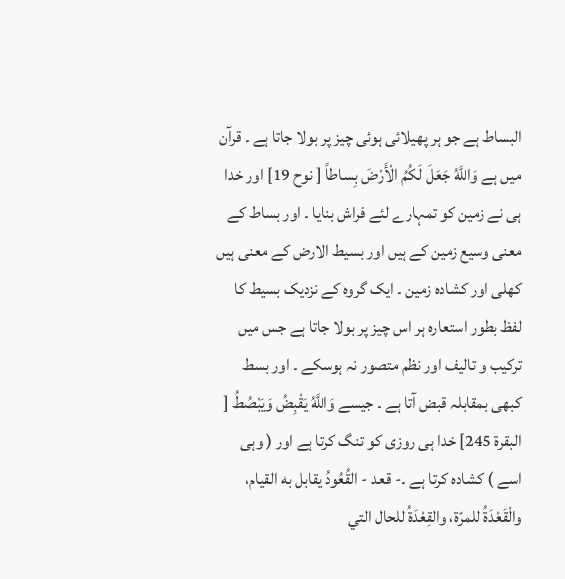البساط ہے جو ہر پھیلائی ہوئی چیز پر بولا جاتا ہے ۔ قرآن میں ہے وَاللَّهُ جَعَلَ لَكُمُ الْأَرْضَ بِساطاً [ نوح 19] اور خدا ہی نے زمین کو تمہارے لئے فراش بنایا ۔ اور بساط کے معنی وسیع زمین کے ہیں اور بسیط الارض کے معنی ہیں کھلی اور کشادہ زمین ۔ ایک گروہ کے نزدیک بسیط کا لفظ بطور استعارہ ہر اس چیز پر بولا جاتا ہے جس میں ترکیب و تالیف اور نظم متصور نہ ہوسکے ۔ اور بسط کبھی بمقابلہ قبض آتا ہے ۔ جیسے وَاللَّهُ يَقْبِضُ وَيَبْصُطُ [ البقرة 245] خدا ہی روزی کو تنگ کرتا ہے اور ( وہی اسے ) کشادہ کرتا ہے ۔- قعد - القُعُودُ يقابل به القیام، والْقَعْدَةُ للمرّة، والقِعْدَةُ للحال التي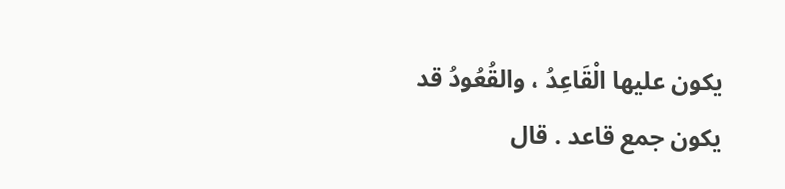يكون عليها الْقَاعِدُ ، والقُعُودُ قد يكون جمع قاعد . قال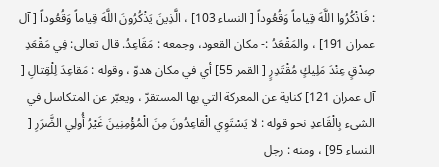: فَاذْكُرُوا اللَّهَ قِياماً وَقُعُوداً [ النساء 103] ، الَّذِينَ يَذْكُرُونَ اللَّهَ قِياماً وَقُعُوداً [ آل عمران 191] ، والمَقْعَدُ :- مكان القعود، وجمعه : مَقَاعِدُ. قال تعالی: فِي مَقْعَدِ صِدْقٍ عِنْدَ مَلِيكٍ مُقْتَدِرٍ [ القمر 55] أي في مکان هدوّ ، وقوله : مَقاعِدَ لِلْقِتالِ [ آل عمران 121] كناية عن المعرکة التي بها المستقرّ ، ويعبّر عن المتکاسل في الشیء بِالْقَاعدِ نحو قوله : لا يَسْتَوِي الْقاعِدُونَ مِنَ الْمُؤْمِنِينَ غَيْرُ أُولِي الضَّرَرِ [ النساء 95] ، ومنه : رجل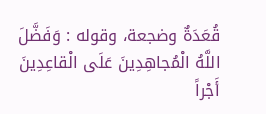قُعَدَةٌ وضجعة، وقوله : وَفَضَّلَ اللَّهُ الْمُجاهِدِينَ عَلَى الْقاعِدِينَ أَجْراً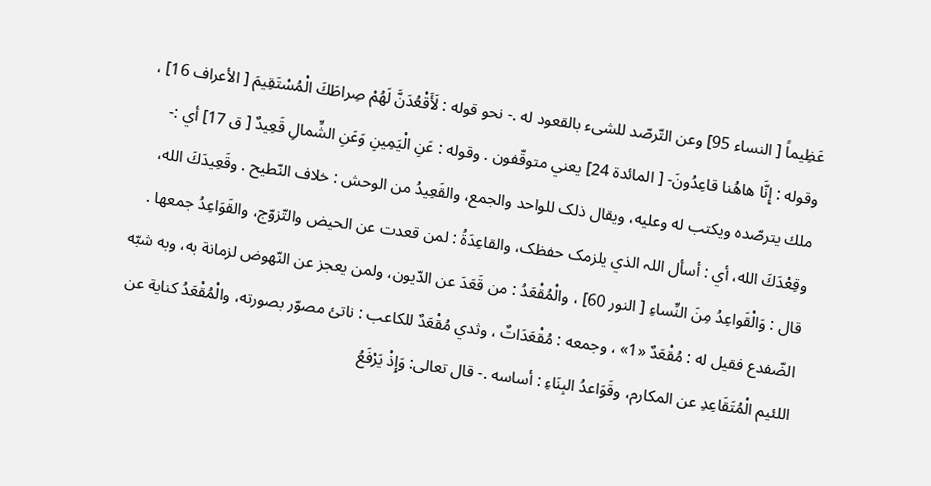عَظِيماً [ النساء 95] وعن التّرصّد للشیء بالقعود له .- نحو قوله : لَأَقْعُدَنَّ لَهُمْ صِراطَكَ الْمُسْتَقِيمَ [ الأعراف 16] ، وقوله : إِنَّا هاهُنا قاعِدُونَ- [ المائدة 24] يعني متوقّفون . وقوله : عَنِ الْيَمِينِ وَعَنِ الشِّمالِ قَعِيدٌ [ ق 17] أي :- ملك يترصّده ويكتب له وعليه، ويقال ذلک للواحد والجمع، والقَعِيدُ من الوحش : خلاف النّطيح . وقَعِيدَكَ الله، وقِعْدَكَ الله، أي : أسأل اللہ الذي يلزمک حفظک، والقاعِدَةُ : لمن قعدت عن الحیض والتّزوّج، والقَوَاعِدُ جمعها . قال : وَالْقَواعِدُ مِنَ النِّساءِ [ النور 60] ، والْمُقْعَدُ : من قَعَدَ عن الدّيون، ولمن يعجز عن النّهوض لزمانة به، وبه شبّه الضّفدع فقیل له : مُقْعَدٌ «1» ، وجمعه : مُقْعَدَاتٌ ، وثدي مُقْعَدٌ للکاعب : ناتئ مصوّر بصورته، والْمُقْعَدُ كناية عن اللئيم الْمُتَقَاعِدِ عن المکارم، وقَوَاعدُ البِنَاءِ : أساسه .- قال تعالی: وَإِذْ يَرْفَعُ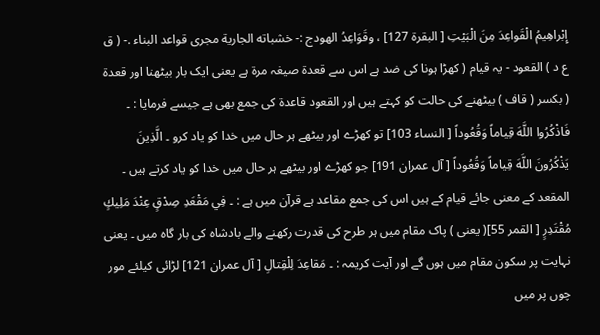إِبْراهِيمُ الْقَواعِدَ مِنَ الْبَيْتِ [ البقرة 127] ، وقَوَاعِدُ الهودج :- خشباته الجارية مجری قواعد البناء .- ( ق ع د ) القعود - یہ قیام ( کھڑا ہونا کی ضد ہے اس سے قعدۃ صیغہ مرۃ ہے یعنی ایک بار بیٹھنا اور قعدۃ ( بکسر ( قاف ) بیٹھنے کی حالت کو کہتے ہیں اور القعود قاعدۃ کی جمع بھی ہے جیسے فرمایا : ۔ فَاذْكُرُوا اللَّهَ قِياماً وَقُعُوداً [ النساء 103] تو کھڑے اور بیٹھے ہر حال میں خدا کو یاد کرو ۔ الَّذِينَ يَذْكُرُونَ اللَّهَ قِياماً وَقُعُوداً [ آل عمران 191] جو کھڑے اور بیٹھے ہر حال میں خدا کو یاد کرتے ہیں ۔ المقعد کے معنی جائے قیام کے ہیں اس کی جمع مقاعد ہے قرآن میں ہے : ۔ فِي مَقْعَدِ صِدْقٍ عِنْدَ مَلِيكٍ مُقْتَدِرٍ [ القمر 55]( یعنی ) پاک مقام میں ہر طرح کی قدرت رکھنے والے بادشاہ کی بار گاہ میں ۔ یعنی نہایت پر سکون مقام میں ہوں گے اور آیت کریمہ : ۔ مَقاعِدَ لِلْقِتالِ [ آل عمران 121] لڑائی کیلئے مور چوں پر میں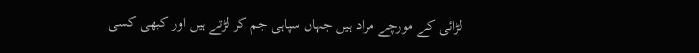لڑائی کے مورچے مراد ہیں جہاں سپاہی جم کر لڑتے ہیں اور کبھی کسی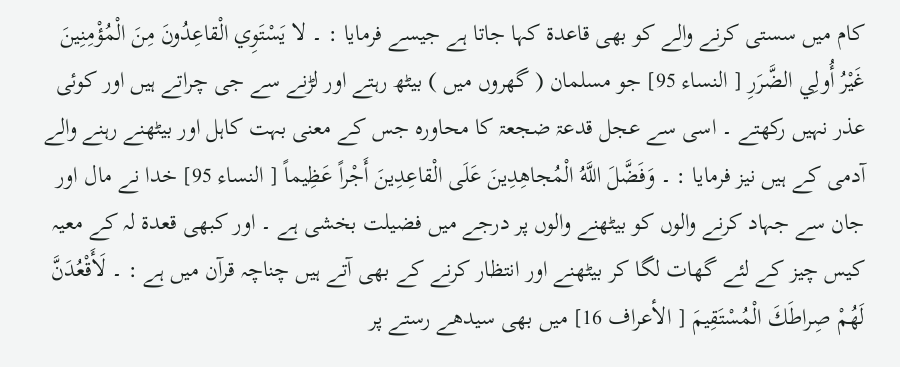کام میں سستی کرنے والے کو بھی قاعدۃ کہا جاتا ہے جیسے فرمایا : ۔ لا يَسْتَوِي الْقاعِدُونَ مِنَ الْمُؤْمِنِينَ غَيْرُ أُولِي الضَّرَرِ [ النساء 95] جو مسلمان ( گھروں میں ) بیٹھ رہتے اور لڑنے سے جی چراتے ہیں اور کوئی عذر نہیں رکھتے ۔ اسی سے عجل قدعۃ ضجعۃ کا محاورہ جس کے معنی بہت کاہل اور بیٹھنے رہنے والے آدمی کے ہیں نیز فرمایا : ۔ وَفَضَّلَ اللَّهُ الْمُجاهِدِينَ عَلَى الْقاعِدِينَ أَجْراً عَظِيماً [ النساء 95] خدا نے مال اور جان سے جہاد کرنے والوں کو بیٹھنے والوں پر درجے میں فضیلت بخشی ہے ۔ اور کبھی قعدۃ لہ کے معیہ کیس چیز کے لئے گھات لگا کر بیٹھنے اور انتظار کرنے کے بھی آتے ہیں چناچہ قرآن میں ہے : ۔ لَأَقْعُدَنَّ لَهُمْ صِراطَكَ الْمُسْتَقِيمَ [ الأعراف 16] میں بھی سیدھے رستے پر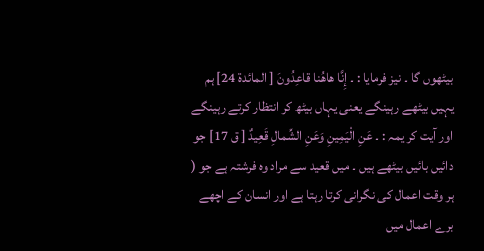بیٹھوں گا ۔ نیز فرمایا : ۔ إِنَّا هاهُنا قاعِدُونَ [ المائدة 24] ہم یہیں بیٹھے رہینگے یعنی یہاں بیٹھ کر انتظار کرتے رہینگے اور آیت کر یمہ : ۔ عَنِ الْيَمِينِ وَعَنِ الشِّمالِ قَعِيدٌ [ ق 17] جو دائیں بائیں بیٹھے ہیں ۔ میں قعید سے مراد وہ فرشتہ ہے جو ( ہر وقت اعمال کی نگرانی کرتا رہتا ہے اور انسان کے اچھے برے اعمال میں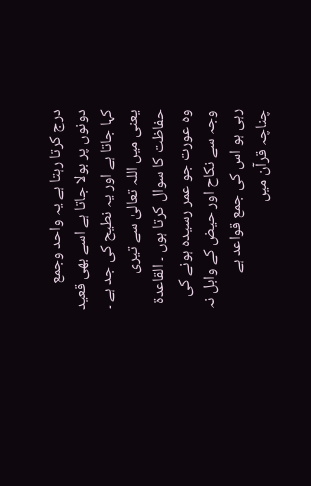درج کرتا رہتا ہے یہ واحد وجمع دونوں پر بولا جاتا ہے اسے بھی قعید کہا جاتا ہے اور یہ نطیح کی جد ہے ۔ یعنی میں اللہ تعالیٰ سے تیری حفاظت کا سوال کرتا ہوں ۔ القاعدۃ وہ عورت جو عمر رسیدہ ہونے کی وجہ سے نکاح اور حیض کے وابل نہ رہی ہو اس کی جمع قواعد ہے چناچہ قرآن میں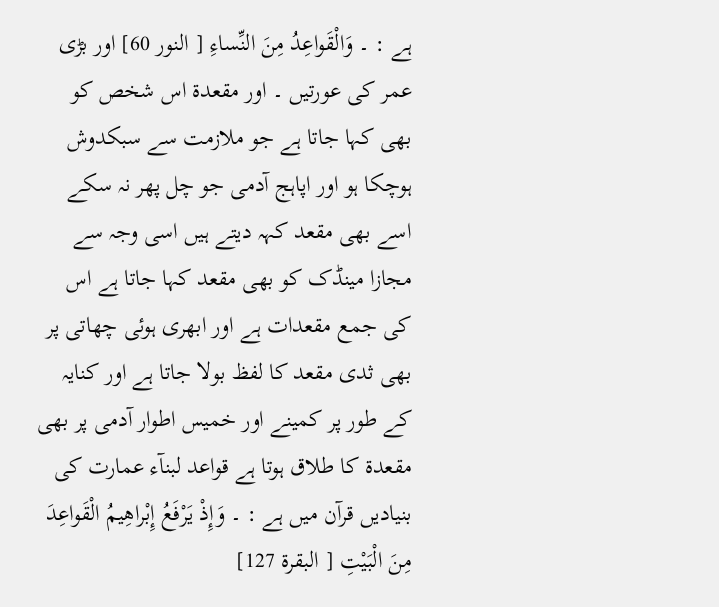ہے : ۔ وَالْقَواعِدُ مِنَ النِّساءِ [ النور 60] اور بڑی عمر کی عورتیں ۔ اور مقعدۃ اس شخص کو بھی کہا جاتا ہے جو ملازمت سے سبکدوش ہوچکا ہو اور اپاہج آدمی جو چل پھر نہ سکے اسے بھی مقعد کہہ دیتے ہیں اسی وجہ سے مجازا مینڈک کو بھی مقعد کہا جاتا ہے اس کی جمع مقعدات ہے اور ابھری ہوئی چھاتی پر بھی ثدی مقعد کا لفظ بولا جاتا ہے اور کنایہ کے طور پر کمینے اور خمیس اطوار آدمی پر بھی مقعدۃ کا طلاق ہوتا ہے قواعد لبنآء عمارت کی بنیادیں قرآن میں ہے : ۔ وَإِذْ يَرْفَعُ إِبْراهِيمُ الْقَواعِدَ مِنَ الْبَيْتِ [ البقرة 127]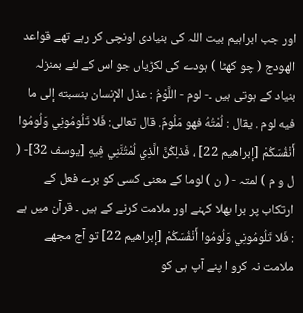اور جب ابراہیم بیت اللہ کی بنیادی اونچی کر رہے تھے قواعد الھودج ( چو کھٹا ) ہودے کی لکڑیاں جو اس کے لئے بمنزلہ بنیاد کے ہوتی ہیں ۔- لوم - اللَّوْمُ : عذل الإنسان بنسبته إلى ما فيه لوم . يقال : لُمْتُهُ فهو مَلُومٌ. قال تعالی: فَلا تَلُومُونِي وَلُومُوا أَنْفُسَكُمْ [إبراهيم 22] ، فَذلِكُنَّ الَّذِي لُمْتُنَّنِي فِيهِ [يوسف 32]- ( ل و م ) لمتہ - ( ن ) لوما کے معنی کسی کو برے فعل کے ارتکاب پر برا بھلا کہنے اور ملامت کرنے کے ہیں ۔ قرآن میں ہے : فَلا تَلُومُونِي وَلُومُوا أَنْفُسَكُمْ [إبراهيم 22] تو آج مجھے ملامت نہ کرو ا پنے آپ ہی کو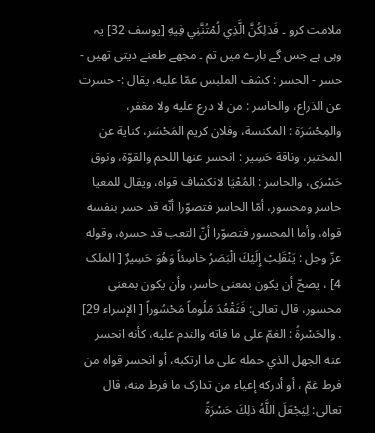ملامت کرو ۔ فَذلِكُنَّ الَّذِي لُمْتُنَّنِي فِيهِ [يوسف 32] یہ وہی ہے جس گے بارے میں تم ۔ مجھے طعنے دیتی تھیں - حسر - الحسر : كشف الملبس عمّا عليه، يقال :- حسرت عن الذراع، والحاسر : من لا درع عليه ولا مغفر، والمِحْسَرَة : المکنسة، وفلان کريم المَحْسَر، كناية عن المختبر، وناقة حَسِير : انحسر عنها اللحم والقوّة، ونوق حَسْرَى، والحاسر : المُعْيَا لانکشاف قواه، ويقال للمعیا حاسر ومحسور، أمّا الحاسر فتصوّرا أنّه قد حسر بنفسه قواه، وأما المحسور فتصوّرا أنّ التعب قد حسره، وقوله عزّ وجل : يَنْقَلِبْ إِلَيْكَ الْبَصَرُ خاسِئاً وَهُوَ حَسِيرٌ [ الملک 4] ، يصحّ أن يكون بمعنی حاسر، وأن يكون بمعنی محسور، قال تعالی: فَتَقْعُدَ مَلُوماً مَحْسُوراً [ الإسراء 29] . والحَسْرةُ : الغمّ علی ما فاته والندم عليه، كأنه انحسر عنه الجهل الذي حمله علی ما ارتکبه، أو انحسر قواه من فرط غمّ ، أو أدركه إعياء من تدارک ما فرط منه، قال تعالی: لِيَجْعَلَ اللَّهُ ذلِكَ حَسْرَةً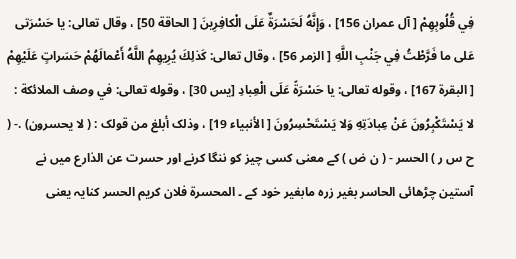فِي قُلُوبِهِمْ [ آل عمران 156] ، وَإِنَّهُ لَحَسْرَةٌ عَلَى الْكافِرِينَ [ الحاقة 50] ، وقال تعالی: يا حَسْرَتى عَلى ما فَرَّطْتُ فِي جَنْبِ اللَّهِ [ الزمر 56] ، وقال تعالی: كَذلِكَ يُرِيهِمُ اللَّهُ أَعْمالَهُمْ حَسَراتٍ عَلَيْهِمْ [ البقرة 167] ، وقوله تعالی: يا حَسْرَةً عَلَى الْعِبادِ [يس 30] ، وقوله تعالی: في وصف الملائكة : لا يَسْتَكْبِرُونَ عَنْ عِبادَتِهِ وَلا يَسْتَحْسِرُونَ [ الأنبیاء 19] ، وذلک أبلغ من قولک : ( لا يحسرون) .- ( ح س ر ) الحسر - ( ن ض ) کے معنی کسی چیز کو ننگا کرنے اور حسرت عن الذارع میں نے آستین چڑھائی الحاسر بغیر زرہ مابغیر خود کے ۔ المحسرۃ فلان کریم الحسر کنایہ یعنی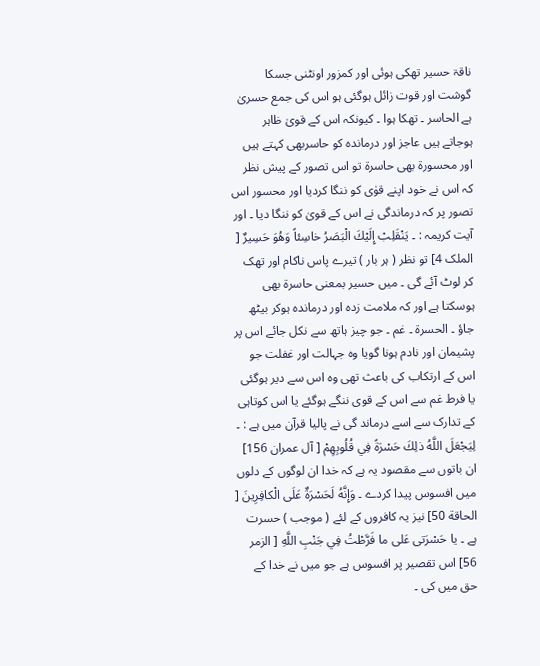ناقۃ حسیر تھکی ہوئی اور کمزور اونٹنی جسکا گوشت اور قوت زائل ہوگئی ہو اس کی جمع حسریٰ ہے الحاسر ۔ تھکا ہوا ۔ کیونکہ اس کے قویٰ ظاہر ہوجاتے ہیں عاجز اور درماندہ کو حاسربھی کہتے ہیں اور محسورۃ بھی حاسرۃ تو اس تصور کے پیش نظر کہ اس نے خود اپنے قوٰی کو ننگا کردیا اور محسور اس تصور پر کہ درماندگی نے اس کے قویٰ کو ننگا دیا ۔ اور آیت کریمہ : ۔ يَنْقَلِبْ إِلَيْكَ الْبَصَرُ خاسِئاً وَهُوَ حَسِيرٌ [ الملک 4] تو نظر ( ہر بار ) تیرے پاس ناکام اور تھک کر لوٹ آئے گی ۔ میں حسیر بمعنی حاسرۃ بھی ہوسکتا ہے اور کہ ملامت زدہ اور درماندہ ہوکر بیٹھ جاؤ ۔ الحسرۃ ۔ غم ۔ جو چیز ہاتھ سے نکل جائے اس پر پشیمان اور نادم ہونا گویا وہ جہالت اور غفلت جو اس کے ارتکاب کی باعث تھی وہ اس سے دیر ہوگئی یا فرط غم سے اس کے قوی ننگے ہوگئے یا اس کوتاہی کے تدارک سے اسے درماند گی نے پالیا قرآن میں ہے : ۔ لِيَجْعَلَ اللَّهُ ذلِكَ حَسْرَةً فِي قُلُوبِهِمْ [ آل عمران 156] ان باتوں سے مقصود یہ ہے کہ خدا ان لوگوں کے دلوں میں افسوس پیدا کردے ۔ وَإِنَّهُ لَحَسْرَةٌ عَلَى الْكافِرِينَ [ الحاقة 50] نیز یہ کافروں کے لئے ( موجب ) حسرت ہے ۔ يا حَسْرَتى عَلى ما فَرَّطْتُ فِي جَنْبِ اللَّهِ [ الزمر 56] اس تقصیر پر افسوس ہے جو میں نے خدا کے حق میں کی ۔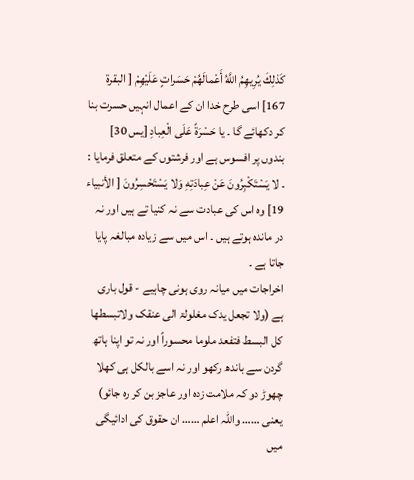كَذلِكَ يُرِيهِمُ اللَّهُ أَعْمالَهُمْ حَسَراتٍ عَلَيْهِمْ [ البقرة 167] اسی طرح خدا ان کے اعمال انہیں حسرت بنا کر دکھائے گا ۔ يا حَسْرَةً عَلَى الْعِبادِ [يس 30] بندوں پر افسوس ہے اور فرشتوں کے متعلق فرمایا : ۔ لا يَسْتَكْبِرُونَ عَنْ عِبادَتِهِ وَلا يَسْتَحْسِرُونَ [ الأنبیاء 19] وہ اس کی عبادت سے نہ کنیا تے ہیں اور نہ در ماندہ ہوتے ہیں ۔ اس میں سے زیادہ مبالغہ پایا جاتا ہے ۔
اخراجات میں میانہ روی ہونی چاہیے - قول باری ہے (ولا تجعل یدک مغلولۃ الی عنقک ولاتبسطھا کل البسط فتفعد ملوما محسوراً اور نہ تو اپنا ہاتھ گردن سے باندھ رکھو اور نہ اسے بالکل ہی کھلا چھوڑ دو کہ ملامت زدہ اور عاجز بن کر رہ جائو) یعنی …… واللہ اعلم …… ان حقوق کی ادائیگی میں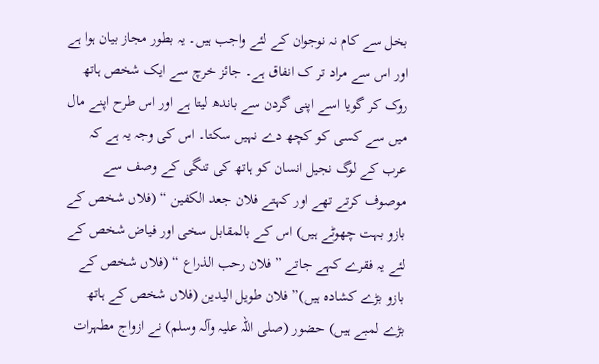بخل سے کام نہ نوجوان کے لئے واجب ہیں۔ یہ بطور مجاز بیان ہوا ہے اور اس سے مراد تر ک انفاق ہے۔ جائز خرچ سے ایک شخص ہاتھ روک کر گویا اسے اپنی گردن سے باندھ لیتا ہے اور اس طرح اپنے مال میں سے کسی کو کچھ دے نہیں سکتا۔ اس کی وجہ یہ ہے کہ عرب کے لوگ نجیل انسان کو ہاتھ کی تنگی کے وصف سے موصوف کرتے تھے اور کہتے فلان جعد الکفین “ (فلاں شخص کے بازو بہت چھوٹے ہیں) اس کے بالمقابل سخی اور فیاض شخص کے لئے یہ فقرے کہے جاتے ” فلان رحب الذراع “ (فلاں شخص کے بازو بڑے کشادہ ہیں)” فلان طویل الیدین (فلاں شخص کے ہاتھ بڑے لمبے ہیں) حضور (صلی اللہ علیہ وآلہ وسلم) نے ازواج مطہرات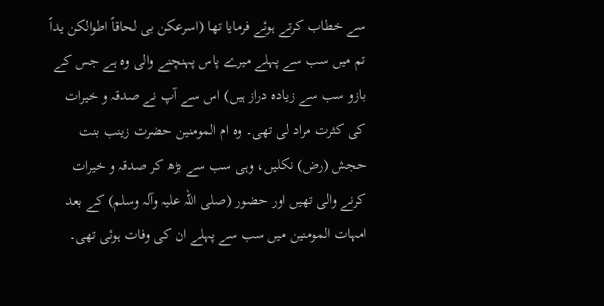سے خطاب کرتے ہوئے فرمایا تھا (اسرعکن بی لحاقاً اطوالکن یداً تم میں سب سے پہلے میرے پاس پہنچنے والی وہ ہے جس کے بازو سب سے زیادہ دراز ہیں) اس سے آپ نے صدقہ و خیرات کی کثرت مراد لی تھی۔ وہ ام المومنین حضرت زینب بنت حجش (رض) نکلیں، وہی سب سے بڑھ کر صدقہ و خیرات کرنے والی تھیں اور حضور (صلی اللہ علیہ وآلہ وسلم) کے بعد امہات المومنین میں سب سے پہلے ان کی وفات ہوئی تھی۔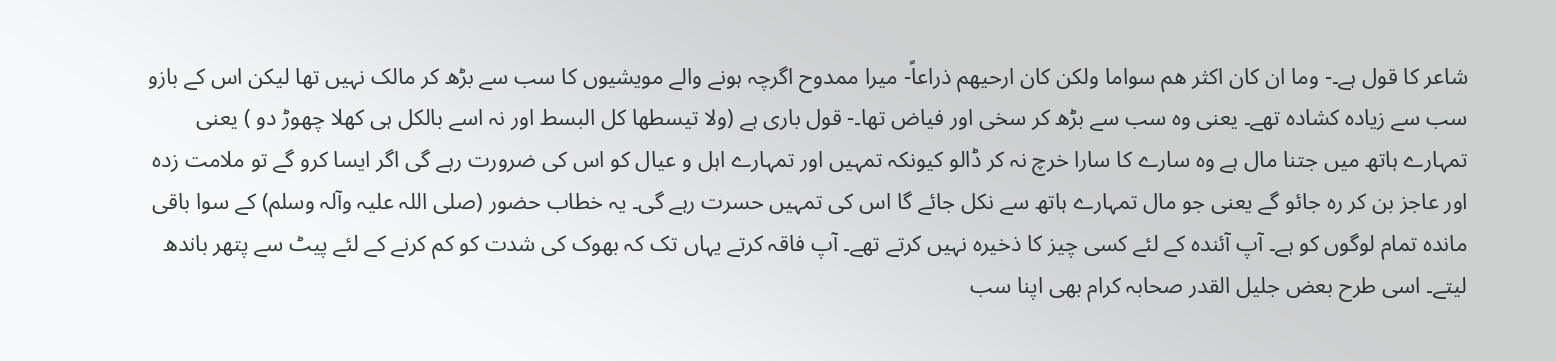شاعر کا قول ہے۔- وما ان کان اکثر ھم سواما ولکن کان ارحیھم ذراعاً- میرا ممدوح اگرچہ ہونے والے مویشیوں کا سب سے بڑھ کر مالک نہیں تھا لیکن اس کے بازو سب سے زیادہ کشادہ تھے۔ یعنی وہ سب سے بڑھ کر سخی اور فیاض تھا۔- قول باری ہے (ولا تیسطھا کل البسط اور نہ اسے بالکل ہی کھلا چھوڑ دو ) یعنی تمہارے ہاتھ میں جتنا مال ہے وہ سارے کا سارا خرچ نہ کر ڈالو کیونکہ تمہیں اور تمہارے اہل و عیال کو اس کی ضرورت رہے گی اگر ایسا کرو گے تو ملامت زدہ اور عاجز بن کر رہ جائو گے یعنی جو مال تمہارے ہاتھ سے نکل جائے گا اس کی تمہیں حسرت رہے گی۔ یہ خطاب حضور (صلی اللہ علیہ وآلہ وسلم) کے سوا باقی ماندہ تمام لوگوں کو ہے۔ آپ آئندہ کے لئے کسی چیز کا ذخیرہ نہیں کرتے تھے۔ آپ فاقہ کرتے یہاں تک کہ بھوک کی شدت کو کم کرنے کے لئے پیٹ سے پتھر باندھ لیتے۔ اسی طرح بعض جلیل القدر صحابہ کرام بھی اپنا سب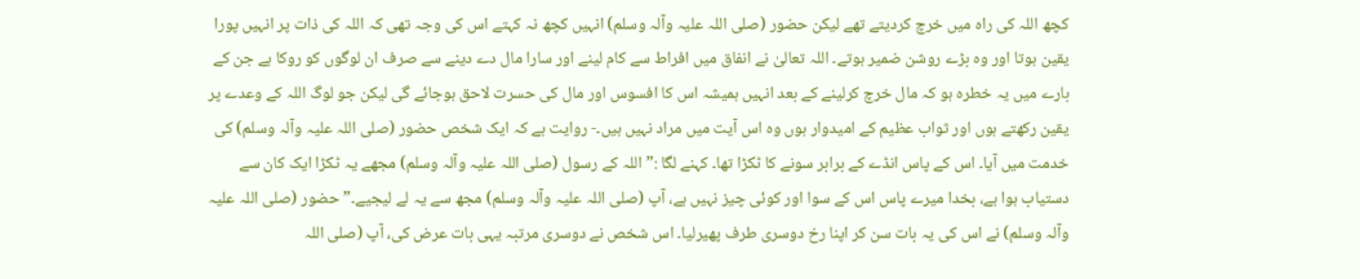کچھ اللہ کی راہ میں خرچ کردیتے تھے لیکن حضور (صلی اللہ علیہ وآلہ وسلم) انہیں کچھ نہ کہتے اس کی وجہ تھی کہ اللہ کی ذات پر انہیں پورا یقین ہوتا اور وہ بڑے روشن ضمیر ہوتے۔ اللہ تعالیٰ نے انفاق میں افراط سے کام لینے اور سارا مال دے دینے سے صرف ان لوگوں کو روکا ہے جن کے بارے میں یہ خطرہ ہو کہ مال خرچ کرلینے کے بعد انہیں ہمیشہ اس کا افسوس اور مال کی حسرت لاحق ہوجائے گی لیکن جو لوگ اللہ کے وعدے پر یقین رکھتے ہوں اور ثواب عظیم کے امیدوار ہوں وہ اس آیت میں مراد نہیں ہیں۔- روایت ہے کہ ایک شخص حضور (صلی اللہ علیہ وآلہ وسلم) کی خدمت میں آیا۔ اس کے پاس انڈے کے برابر سونے کا ٹکڑا تھا۔ کہنے لگا :” اللہ کے رسول (صلی اللہ علیہ وآلہ وسلم) مجھے یہ ٹکڑا ایک کان سے دستیاب ہوا ہے، بخدا میرے پاس اس کے سوا اور کوئی چیز نہیں ہے، آپ (صلی اللہ علیہ وآلہ وسلم) مجھ سے یہ لے لیجیے۔” حضور (صلی اللہ علیہ وآلہ وسلم) نے اس کی یہ بات سن کر اپنا رخ دوسری طرف پھیرلیا۔ اس شخص نے دوسری مرتبہ یہی بات عرض کی، آپ (صلی اللہ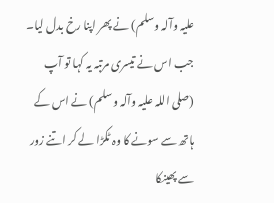علیہ وآلہ وسلم) نے پھر اپنا رخ بدل لیا۔ جب اس نے تیسری مرتبہ یہ کہا تو آپ (صلی اللہ علیہ وآلہ وسلم) نے اس کے ہاتھ سے سونے کا وہ ٹکڑا لے کر اتنے زور سے پھینکا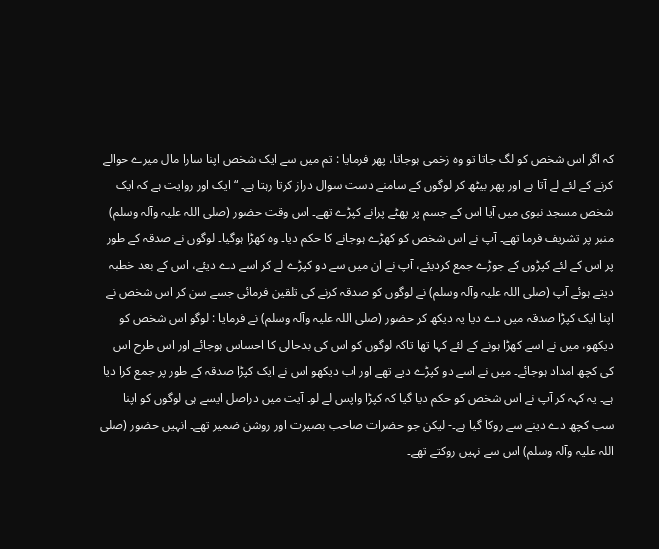کہ اگر اس شخص کو لگ جاتا تو وہ زخمی ہوجاتا، پھر فرمایا : تم میں سے ایک شخص اپنا سارا مال میرے حوالے کرنے کے لئے لے آتا ہے اور پھر بیٹھ کر لوگوں کے سامنے دست سوال دراز کرتا رہتا ہے۔ “ ایک اور روایت ہے کہ ایک شخص مسجد نبوی میں آیا اس کے جسم پر پھٹے پرانے کپڑے تھے۔ اس وقت حضور (صلی اللہ علیہ وآلہ وسلم) منبر پر تشریف فرما تھے۔ آپ نے اس شخص کو کھڑے ہوجانے کا حکم دیا۔ وہ کھڑا ہوگیا۔ لوگوں نے صدقہ کے طور پر اس کے لئے کپڑوں کے جوڑے جمع کردیئے، آپ نے ان میں سے دو کپڑے لے کر اسے دے دیئے، اس کے بعد خطبہ دیتے ہوئے آپ (صلی اللہ علیہ وآلہ وسلم) نے لوگوں کو صدقہ کرنے کی تلقین فرمائی جسے سن کر اس شخص نے اپنا ایک کپڑا صدقہ میں دے دیا یہ دیکھ کر حضور (صلی اللہ علیہ وآلہ وسلم) نے فرمایا : لوگو اس شخص کو دیکھو، میں نے اسے کھڑا ہونے کے لئے کہا تھا تاکہ لوگوں کو اس کی بدحالی کا احساس ہوجائے اور اس طرح اس کی کچھ امداد ہوجائے۔ میں نے اسے دو کپڑے دیے تھے اور اب دیکھو اس نے ایک کپڑا صدقہ کے طور پر جمع کرا دیا ہے۔ یہ کہہ کر آپ نے اس شخص کو حکم دیا گیا کہ کپڑا واپس لے لو۔ آیت میں دراصل ایسے ہی لوگوں کو اپنا سب کچھ دے دینے سے روکا گیا ہے۔- لیکن جو حضرات صاحب بصیرت اور روشن ضمیر تھے۔ انہیں حضور (صلی اللہ علیہ وآلہ وسلم) اس سے نہیں روکتے تھے۔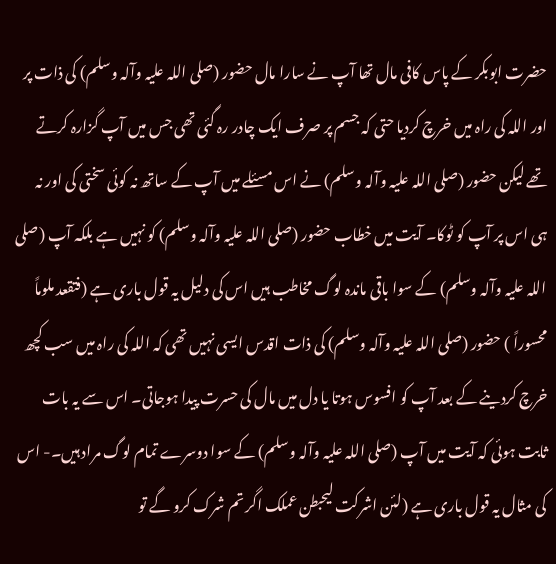حضرت ابوبکر کے پاس کافی مال تھا آپ نے سارا مال حضور (صلی اللہ علیہ وآلہ وسلم) کی ذات پر اور اللہ کی راہ میں خرچ کردیا حتی کہ جسم پر صرف ایک چادر رہ گئی تھی جس میں آپ گزارہ کرتے تھے لیکن حضور (صلی اللہ علیہ وآلہ وسلم) نے اس مسئلے میں آپ کے ساتھ نہ کوئی سختی کی اور نہ ہی اس پر آپ کو ٹوکا۔ آیت میں خطاب حضور (صلی اللہ علیہ وآلہ وسلم) کو نہیں ہے بلکہ آپ (صلی اللہ علیہ وآلہ وسلم) کے سوا باقی ماندہ لوگ مخاطب ہیں اس کی دلیل یہ قول باری ہے (فتقعد ملوماً محسوراً ) حضور (صلی اللہ علیہ وآلہ وسلم) کی ذات اقدس ایسی نہیں تھی کہ اللہ کی راہ میں سب کچھ خرچ کردینے کے بعد آپ کو افسوس ہوتا یا دل میں مال کی حسرت پیدا ہوجاتی۔ اس سے یہ بات ثابت ہوئی کہ آیت میں آپ (صلی اللہ علیہ وآلہ وسلم) کے سوا دوسرے تمام لوگ مراد ہیں۔- اس کی مثال یہ قول باری ہے (لئن اشرکت لیحبطن عملک اگر تم شرک کرو گے تو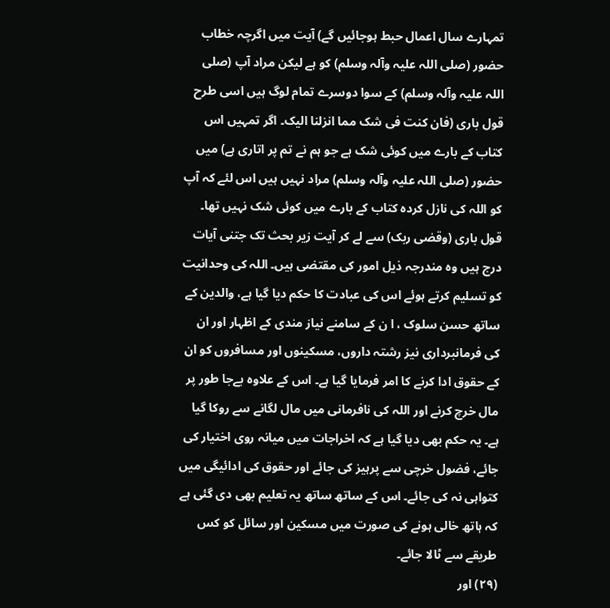تمہارے سال اعمال حبط ہوجائیں گے) آیت میں اگرچہ خطاب حضور (صلی اللہ علیہ وآلہ وسلم) کو ہے لیکن مراد آپ (صلی اللہ علیہ وآلہ وسلم) کے سوا دوسرے تمام لوگ ہیں اسی طرح قول باری (فان کنت فی شک مما انزلنا الیک۔ اگر تمہیں اس کتاب کے بارے میں کوئی شک ہے جو ہم نے تم پر اتاری ہے) میں حضور (صلی اللہ علیہ وآلہ وسلم) مراد نہیں ہیں اس لئے کہ آپ کو اللہ کی نازل کردہ کتاب کے بارے میں کوئی شک نہیں تھا۔ قول باری (وقضی ربک) سے لے کر آیت زیر بحث تک جتنی آیات درج ہیں وہ مندرجہ ذیل امور کی مقتضی ہیں۔ اللہ کی وحدانیت کو تسلیم کرتے ہوئے اس کی عبادت کا حکم دیا گیا ہے، والدین کے ساتھ حسن سلوک ، ا ن کے سامنے نیاز مندی کے اظہار اور ان کی فرمانبرداری نیز رشتہ داروں، مسکینوں اور مسافروں کو ان کے حقوق ادا کرنے کا امر فرمایا گیا ہے۔ اس کے علاوہ بےجا طور پر مال خرچ کرنے اور اللہ کی نافرمانی میں مال لگانے سے روکا گیا ہے۔ یہ حکم بھی دیا گیا ہے کہ اخراجات میں میانہ روی اختیار کی جائے، فضول خرچی سے پرہیز کی جائے اور حقوق کی ادائیگی میں کتواہی نہ کی جائے۔ اس کے ساتھ ساتھ یہ تعلیم بھی دی گئی ہے کہ ہاتھ خالی ہونے کی صورت میں مسکین اور سائل کو کس طریقے سے ٹالا جائے۔
(٢٩) اور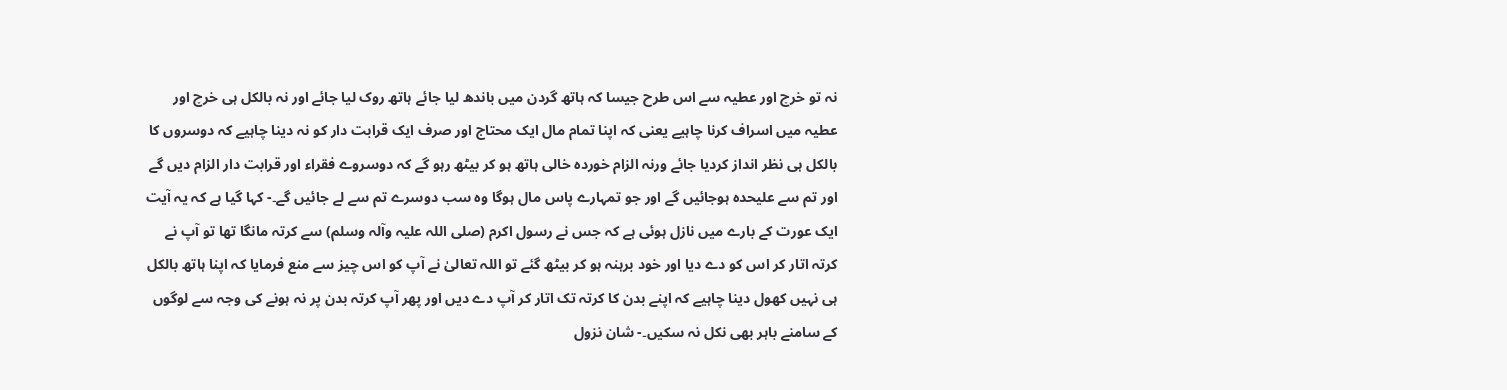نہ تو خرچ اور عطیہ سے اس طرح جیسا کہ ہاتھ گردن میں باندھ لیا جائے ہاتھ روک لیا جائے اور نہ بالکل ہی خرچ اور عطیہ میں اسراف کرنا چاہیے یعنی کہ اپنا تمام مال ایک محتاج اور صرف ایک قرابت دار کو نہ دینا چاہیے کہ دوسروں کا بالکل ہی نظر انداز کردیا جائے ورنہ الزام خوردہ خالی ہاتھ ہو کر بیٹھ رہو گے کہ دوسروے فقراء اور قرابت دار الزام دیں گے اور تم سے علیحدہ ہوجائیں گے اور جو تمہارے پاس مال ہوگا وہ سب دوسرے تم سے لے جائیں گے۔- کہا گیا ہے کہ یہ آیت ایک عورت کے بارے میں نازل ہوئی ہے کہ جس نے رسول اکرم (صلی اللہ علیہ وآلہ وسلم) سے کرتہ مانگا تھا تو آپ نے کرتہ اتار کر اس کو دے دیا اور خود برہنہ ہو کر بیٹھ گئے تو اللہ تعالیٰ نے آپ کو اس چیز سے منع فرمایا کہ اپنا ہاتھ بالکل ہی نہیں کھول دینا چاہیے کہ اپنے بدن کا کرتہ تک اتار کر آپ دے دیں اور پھر آپ کرتہ بدن پر نہ ہونے کی وجہ سے لوگوں کے سامنے باہر بھی نکل نہ سکیں۔- شان نزول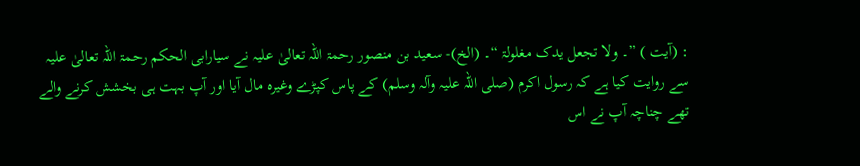: (آیت ) ”۔ ولا تجعل یدک مغلولۃ “۔ (الخ)- سعید بن منصور رحمۃ اللہ تعالیٰ علیہ نے سیارابی الحکم رحمۃ اللہ تعالیٰ علیہ سے روایت کیا ہے کہ رسول اکرم (صلی اللہ علیہ وآلہ وسلم) کے پاس کپڑے وغیرہ مال آیا اور آپ بہت ہی بخشش کرنے والے تھے چناچہ آپ نے اس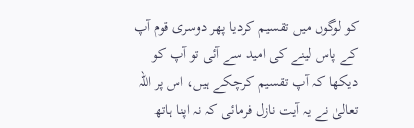کو لوگوں میں تقسیم کردیا پھر دوسری قوم آپ کے پاس لینے کی امید سے آئی تو آپ کو دیکھا کہ آپ تقسیم کرچکے ہیں، اس پر اللہ تعالیٰ نے یہ آیت نازل فرمائی کہ نہ اپنا ہاتھ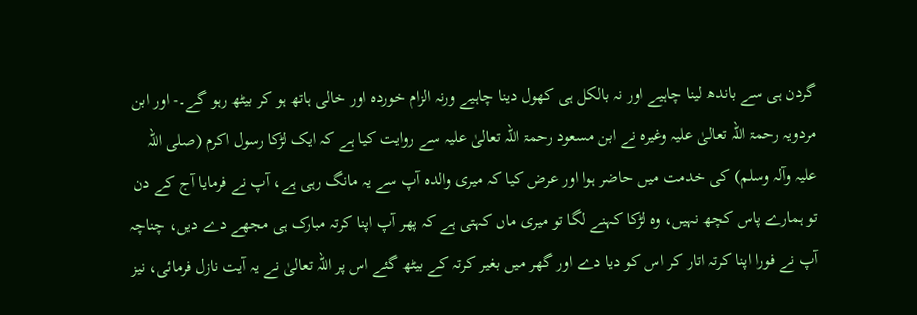گردن ہی سے باندھ لینا چاہیے اور نہ بالکل ہی کھول دینا چاہیے ورنہ الزام خوردہ اور خالی ہاتھ ہو کر بیٹھ رہو گے۔- اور ابن مردویہ رحمۃ اللہ تعالیٰ علیہ وغیرہ نے ابن مسعود رحمۃ اللہ تعالیٰ علیہ سے روایت کیا ہے کہ ایک لڑکا رسول اکرم (صلی اللہ علیہ وآلہ وسلم) کی خدمت میں حاضر ہوا اور عرض کیا کہ میری والدہ آپ سے یہ مانگ رہی ہے، آپ نے فرمایا آج کے دن تو ہمارے پاس کچھ نہیں، وہ لڑکا کہنے لگا تو میری ماں کہتی ہے کہ پھر آپ اپنا کرتہ مبارک ہی مجھے دے دیں، چناچہ آپ نے فورا اپنا کرتہ اتار کر اس کو دیا دے اور گھر میں بغیر کرتہ کے بیٹھ گئے اس پر اللہ تعالیٰ نے یہ آیت نازل فرمائی، نیز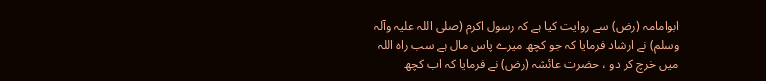ابوامامہ (رض) سے روایت کیا ہے کہ رسول اکرم (صلی اللہ علیہ وآلہ وسلم) نے ارشاد فرمایا کہ جو کچھ میرے پاس مال ہے سب راہ اللہ میں خرچ کر دو ، حضرت عائشہ (رض) نے فرمایا کہ اب کچھ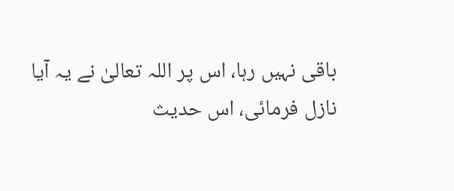باقی نہیں رہا، اس پر اللہ تعالیٰ نے یہ آیا نازل فرمائی، اس حدیث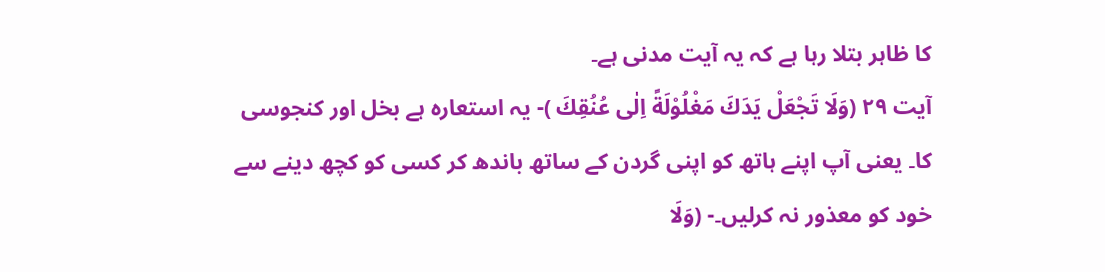کا ظاہر بتلا رہا ہے کہ یہ آیت مدنی ہے۔
آیت ٢٩ (وَلَا تَجْعَلْ يَدَكَ مَغْلُوْلَةً اِلٰى عُنُقِكَ )- یہ استعارہ ہے بخل اور کنجوسی کا۔ یعنی آپ اپنے ہاتھ کو اپنی گردن کے ساتھ باندھ کر کسی کو کچھ دینے سے خود کو معذور نہ کرلیں۔- (وَلَا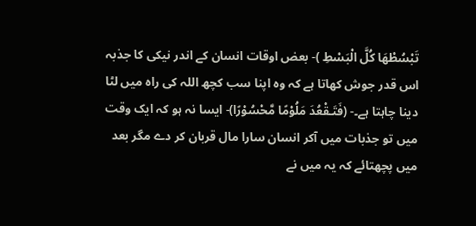تَبْسُطْهَا كُلَّ الْبَسْطِ )- بعض اوقات انسان کے اندر نیکی کا جذبہ اس قدر جوش کھاتا ہے کہ وہ اپنا سب کچھ اللہ کی راہ میں لٹا دینا چاہتا ہے۔- (فَتَـقْعُدَ مَلُوْمًا مَّحْسُوْرًا)- ایسا نہ ہو کہ ایک وقت میں تو جذبات میں آکر انسان سارا مال قربان کر دے مگر بعد میں پچھتائے کہ یہ میں نے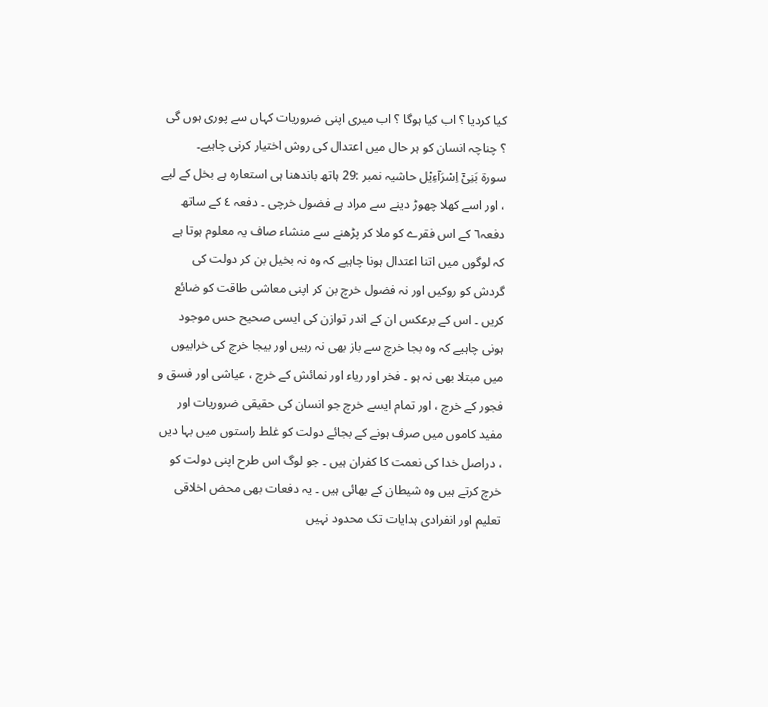کیا کردیا ؟ اب کیا ہوگا ؟ اب میری اپنی ضروریات کہاں سے پوری ہوں گی ؟ چناچہ انسان کو ہر حال میں اعتدال کی روش اختیار کرنی چاہیے۔
سورة بَنِیْۤ اِسْرَآءِیْل حاشیہ نمبر :29 ہاتھ باندھنا ہی استعارہ ہے بخل کے لیے ، اور اسے کھلا چھوڑ دینے سے مراد ہے فضول خرچی ۔ دفعہ ٤ کے ساتھ دفعہ٦ کے اس فقرے کو ملا کر پڑھنے سے منشاء صاف یہ معلوم ہوتا ہے کہ لوگوں میں اتنا اعتدال ہونا چاہیے کہ وہ نہ بخیل بن کر دولت کی گردش کو روکیں اور نہ فضول خرچ بن کر اپنی معاشی طاقت کو ضائع کریں ۔ اس کے برعکس ان کے اندر توازن کی ایسی صحیح حس موجود ہونی چاہیے کہ وہ بجا خرچ سے باز بھی نہ رہیں اور بیجا خرچ کی خرابیوں میں مبتلا بھی نہ ہو ۔ فخر اور ریاء اور نمائش کے خرچ ، عیاشی اور فسق و فجور کے خرچ ، اور تمام ایسے خرچ جو انسان کی حقیقی ضروریات اور مفید کاموں میں صرف ہونے کے بجائے دولت کو غلط راستوں میں بہا دیں ، دراصل خدا کی نعمت کا کفران ہیں ۔ جو لوگ اس طرح اپنی دولت کو خرچ کرتے ہیں وہ شیطان کے بھائی ہیں ۔ یہ دفعات بھی محض اخلاقی تعلیم اور انفرادی ہدایات تک محدود نہیں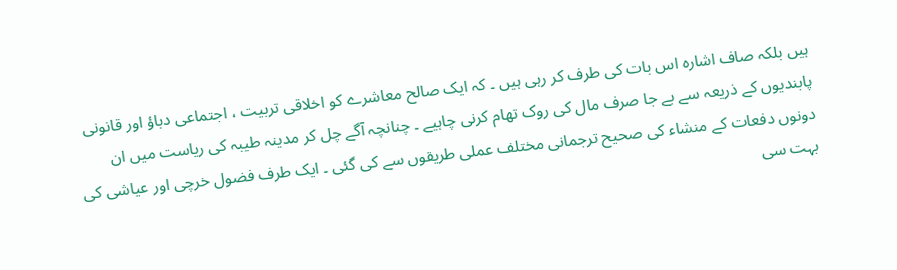ہیں بلکہ صاف اشارہ اس بات کی طرف کر رہی ہیں ۔ کہ ایک صالح معاشرے کو اخلاقی تربیت ، اجتماعی دباؤ اور قانونی پابندیوں کے ذریعہ سے بے جا صرف مال کی روک تھام کرنی چاہیے ۔ چنانچہ آگے چل کر مدینہ طیبہ کی ریاست میں ان دونوں دفعات کے منشاء کی صحیح ترجمانی مختلف عملی طریقوں سے کی گئی ۔ ایک طرف فضول خرچی اور عیاشی کی بہت سی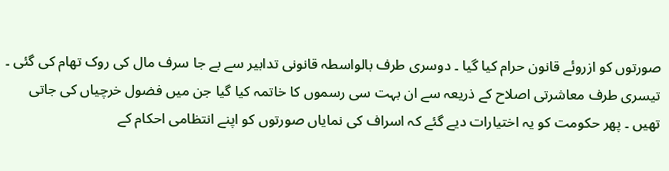صورتوں کو ازروئے قانون حرام کیا گیا ۔ دوسری طرف بالواسطہ قانونی تدابیر سے بے جا سرف مال کی روک تھام کی گئی ۔ تیسری طرف معاشرتی اصلاح کے ذریعہ سے ان بہت سی رسموں کا خاتمہ کیا گیا جن میں فضول خرچیاں کی جاتی تھیں ۔ پھر حکومت کو یہ اختیارات دیے گئے کہ اسراف کی نمایاں صورتوں کو اپنے انتظامی احکام کے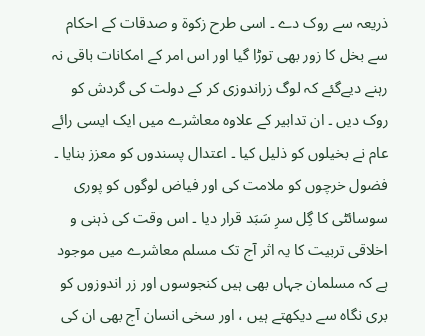ذریعہ سے روک دے ۔ اسی طرح زکوة و صدقات کے احکام سے بخل کا زور بھی توڑا گیا اور اس امر کے امکانات باقی نہ رہنے دیےگئے کہ لوگ زراندوزی کر کے دولت کی گردش کو روک دیں ۔ ان تدابیر کے علاوہ معاشرے میں ایک ایسی رائے عام نے بخیلوں کو ذلیل کیا ۔ اعتدال پسندوں کو معزز بنایا ۔ فضول خرچوں کو ملامت کی اور فیاض لوگوں کو پوری سوسائٹی کا گِل سرِ سَبَد قرار دیا ۔ اس وقت کی ذہنی و اخلاقی تربیت کا یہ اثر آج تک مسلم معاشرے میں موجود ہے کہ مسلمان جہاں بھی ہیں کنجوسوں اور زر اندوزوں کو بری نگاہ سے دیکھتے ہیں ، اور سخی انسان آج بھی ان کی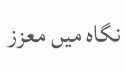نگاہ میں معزز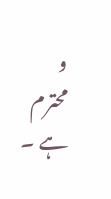و محترم ہے ۔